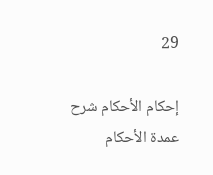29

إحكام الأحكام شرح عمدة الأحكام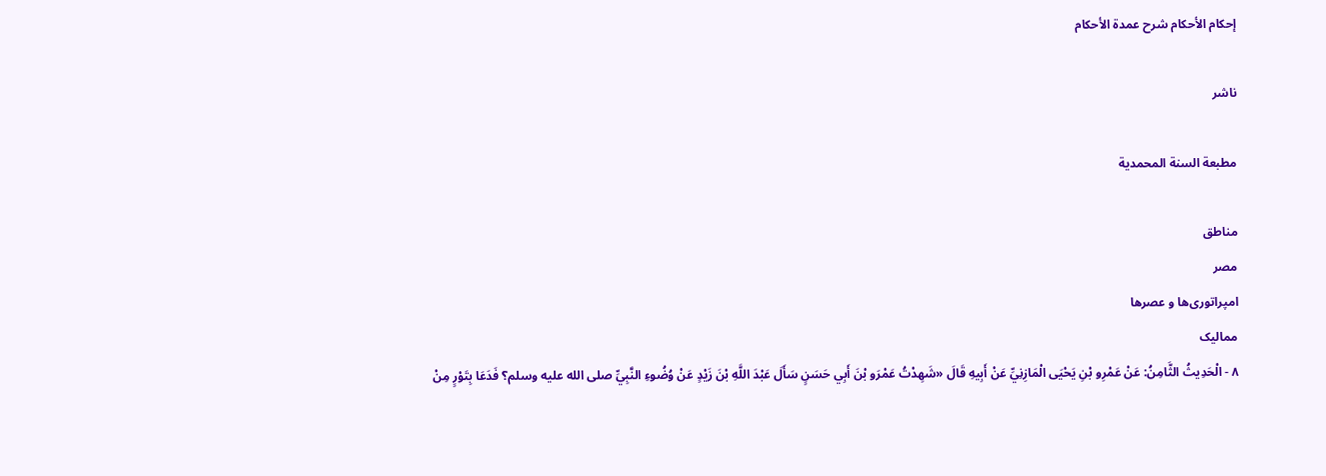إحكام الأحكام شرح عمدة الأحكام

ناشر

مطبعة السنة المحمدية

مناطق
مصر
امپراتوری‌ها و عصرها
ممالیک
٨ - الْحَدِيثُ الثَّامِنُ: عَنْ عَمْرِو بْنِ يَحْيَى الْمَازِنِيِّ عَنْ أَبِيهِ قَالَ «شَهِدْتُ عَمْرَو بْنَ أَبِي حَسَنٍ سَأَلَ عَبْدَ اللَّهِ بْنَ زَيْدٍ عَنْ وُضُوءِ النَّبِيِّ صلى الله عليه وسلم؟ فَدَعَا بِتَوْرٍ مِنْ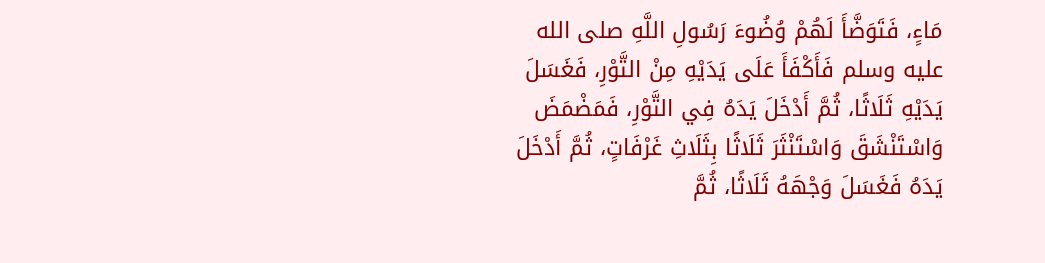مَاءٍ، فَتَوَضَّأَ لَهُمْ وُضُوءَ رَسُولِ اللَّهِ صلى الله عليه وسلم فَأَكْفَأَ عَلَى يَدَيْهِ مِنْ التَّوْرِ، فَغَسَلَ يَدَيْهِ ثَلَاثًا، ثُمَّ أَدْخَلَ يَدَهُ فِي التَّوْرِ، فَمَضْمَضَ وَاسْتَنْشَقَ وَاسْتَنْثَرَ ثَلَاثًا بِثَلَاثِ غَرْفَاتٍ، ثُمَّ أَدْخَلَ يَدَهُ فَغَسَلَ وَجْهَهُ ثَلَاثًا، ثُمَّ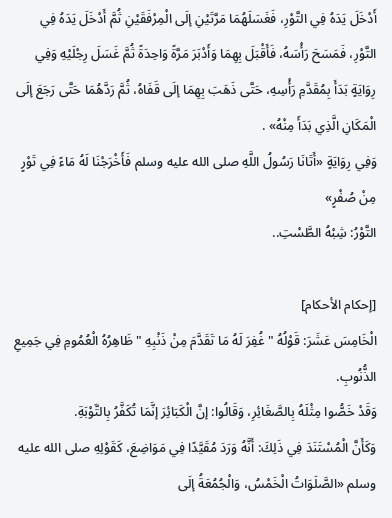أَدْخَلَ يَدَهُ فِي التَّوْرِ، فَغَسَلَهُمَا مَرَّتَيْنِ إلَى الْمِرْفَقَيْنِ ثُمَّ أَدْخَلَ يَدَهُ فِي التَّوْرِ، فَمَسَحَ رَأْسَهُ، فَأَقْبَلَ بِهِمَا وَأَدْبَرَ مَرَّةً وَاحِدَةً ثُمَّ غَسَلَ رِجْلَيْهِ وَفِي رِوَايَةٍ بَدَأَ بِمُقَدَّمِ رَأْسِهِ، حَتَّى ذَهَبَ بِهِمَا إلَى قَفَاهُ، ثُمَّ رَدَّهُمَا حَتَّى رَجَعَ إلَى الْمَكَانِ الَّذِي بَدَأَ مِنْهُ» .
وَفِي رِوَايَةٍ «أَتَانَا رَسُولُ اللَّهِ صلى الله عليه وسلم فَأَخْرَجْنَا لَهُ مَاءً فِي تَوْرٍ مِنْ صُفْرٍ»
التَّوْرُ: شِبْهُ الطَّسْتِ..

[إحكام الأحكام]
الْخَامِسَ عَشَرَ: قَوْلُهُ " غُفِرَ لَهُ مَا تَقَدَّمَ مِنْ ذَنْبِهِ " ظَاهِرُهُ الْعُمُومِ فِي جَمِيعِ الذُّنُوبِ.
وَقَدْ خَصُّوا مِثْلَهُ بِالصَّغَائِرِ، وَقَالُوا: إنَّ الْكَبَائِرَ إنَّمَا تُكَفَّرُ بِالتَّوْبَةِ.
وَكَأَنَّ الْمُسْتَنَدَ فِي ذَلِكَ: أَنَّهُ وَرَدَ مُقَيَّدًا فِي مَوَاضِعَ، كَقَوْلِهِ صلى الله عليه وسلم «الصَّلَوَاتُ الْخَمْسُ، وَالْجُمُعَةُ إلَى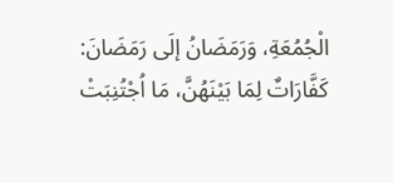الْجُمُعَةِ، وَرَمَضَانُ إلَى رَمَضَانَ: كَفَّارَاتٌ لِمَا بَيْنَهُنَّ، مَا اُجْتُنِبَتْ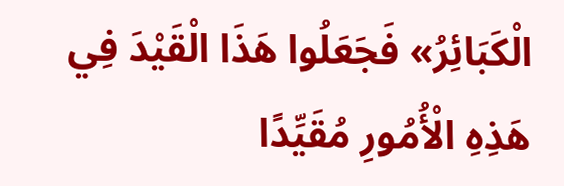الْكَبَائِرُ» فَجَعَلُوا هَذَا الْقَيْدَ فِي هَذِهِ الْأُمُورِ مُقَيِّدًا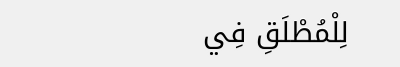لِلْمُطْلَقِ فِي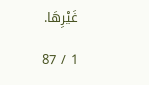غَيْرِهَا.

1 / 87